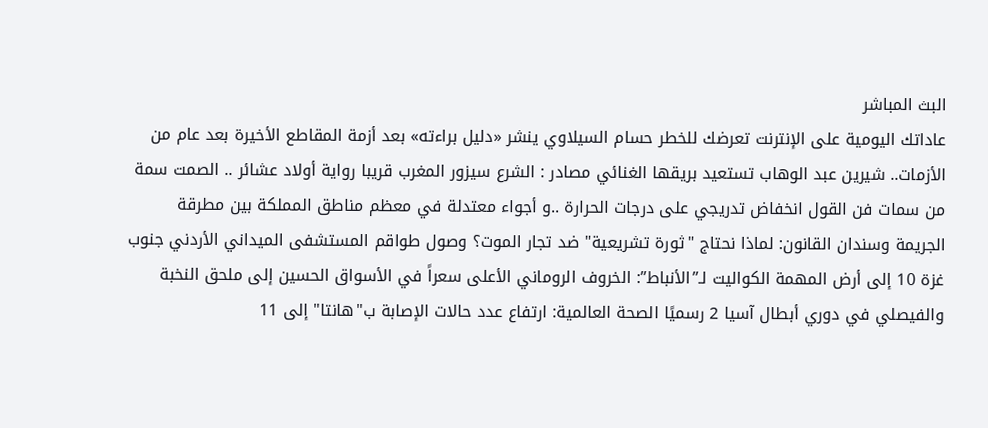البث المباشر
عاداتك اليومية على الإنترنت تعرضك للخطر حسام السيلاوي ينشر «دليل براءته» بعد أزمة المقاطع الأخيرة بعد عام من الأزمات.. شيرين عبد الوهاب تستعيد بريقها الغنائي مصادر : الشرع سيزور المغرب قريبا رواية أولاد عشائر .. الصمت سمة من سمات فن القول انخفاض تدريجي على درجات الحرارة ..و أجواء معتدلة في معظم مناطق المملكة بين مطرقة الجريمة وسندان القانون: لماذا نحتاج "ثورة تشريعية" ضد تجار الموت؟ وصول طواقم المستشفى الميداني الأردني جنوب غزة 10 إلى أرض المهمة الكواليت لـ”الأنباط”: الخروف الروماني الأعلى سعراً في الأسواق الحسين إلى ملحق النخبة والفيصلي في دوري أبطال آسيا 2 رسميًا الصحة العالمية: ارتفاع عدد حالات الإصابة ب"هانتا" إلى 11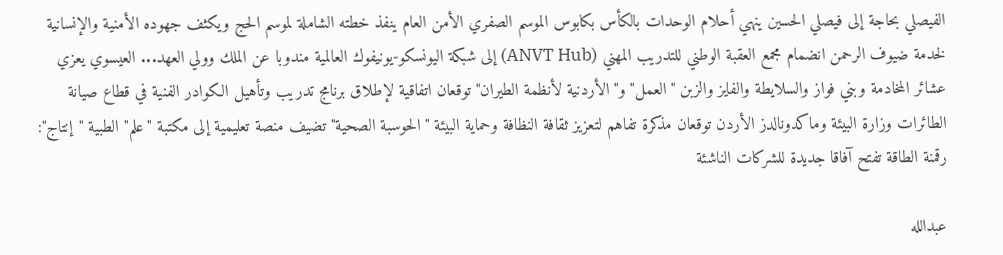الفيصلي بحاجة إلى فيصلي الحسين ينهي أحلام الوحدات بالكأس بكابوس الموسم الصفري الأمن العام ينفذ خطته الشاملة لموسم الحج ويكثف جهوده الأمنية والإنسانية لخدمة ضيوف الرحمن انضمام مجمع العقبة الوطني للتدريب المهني (ANVT Hub) إلى شبكة اليونسكو-يونيفوك العالمية مندوبا عن الملك وولي العهد... العيسوي يعزي عشائر المخادمة وبني فواز والسلايطة والفايز والزبن "العمل" و"الأردنية لأنظمة الطيران" توقعان اتفاقية لإطلاق برنامج تدريب وتأهيل الكوادر الفنية في قطاع صيانة الطائرات وزارة البيئة وماكدونالدز الأردن توقعان مذكرة تفاهم لتعزيز ثقافة النظافة وحماية البيئة "الحوسبة الصحية" تضيف منصة تعليمية إلى مكتبة "علم" الطبية "إنتاج": رقمنة الطاقة تفتح آفاقا جديدة للشركات الناشئة

عبدالله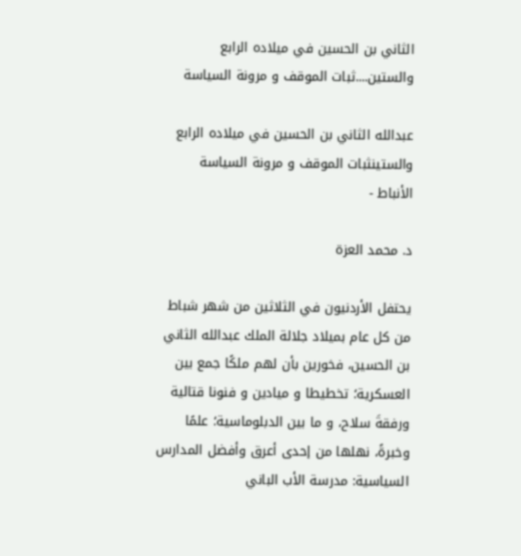الثاني بن الحسين في ميلاده الرابع والستين....ثبات الموقف و مرونة السياسة

عبدالله الثاني بن الحسين في ميلاده الرابع والستينثبات الموقف و مرونة السياسة
الأنباط -

د. محمد العزة

يحتفل الأردنيون في الثلاثين من شهر شباط من كل عام بميلاد جلالة الملك عبدالله الثاني بن الحسين، فخورين بأن لهم ملكًا جمع بين العسكرية؛ تخطيطا و ميادين و فنونا قتالية ورفقةَ سلاح، و ما بين الدبلوماسية؛ علمًا وخبرةً، نهلها من إحدى أعرق وأفضل المدارس السياسية: مدرسة الأب الباني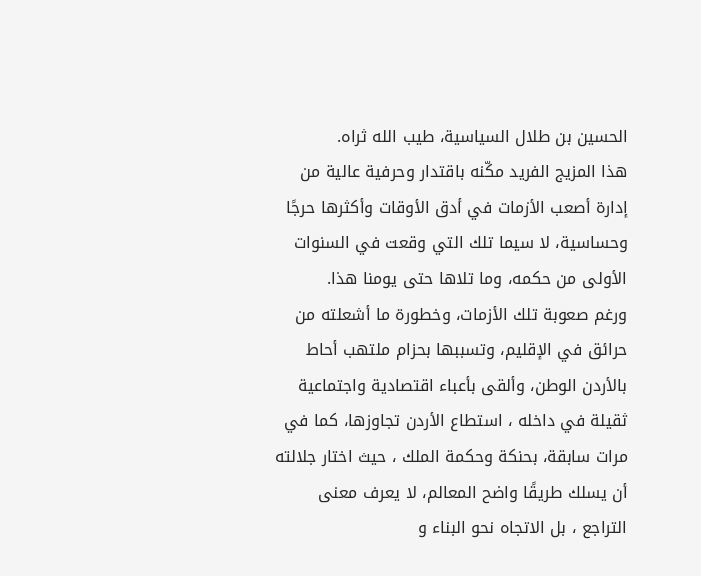الحسين بن طلال السياسية، طيب الله ثراه.
هذا المزيج الفريد مكّنه باقتدار وحرفية عالية من إدارة أصعب الأزمات في أدق الأوقات وأكثرها حرجًا وحساسية، لا سيما تلك التي وقعت في السنوات الأولى من حكمه، وما تلاها حتى يومنا هذا.
ورغم صعوبة تلك الأزمات، وخطورة ما أشعلته من حرائق في الإقليم، وتسببها بحزام ملتهب أحاط بالأردن الوطن، وألقى بأعباء اقتصادية واجتماعية ثقيلة في داخله ، استطاع الأردن تجاوزها، كما في مرات سابقة، بحنكة وحكمة الملك ، حيث اختار جلالته أن يسلك طريقًا واضح المعالم، لا يعرف معنى التراجع ، بل الاتجاه نحو البناء و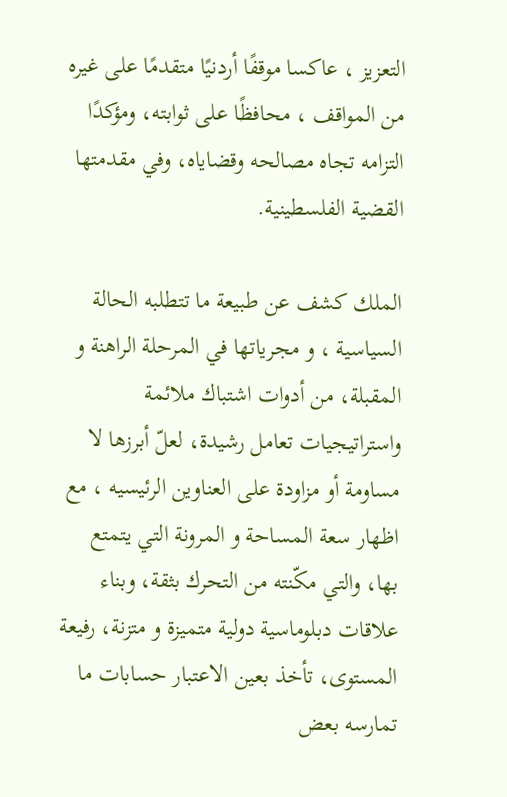التعزيز ، عاكسا موقفًا أردنيًا متقدمًا على غيره من المواقف ، محافظًا على ثوابته، ومؤكدًا التزامه تجاه مصالحه وقضاياه، وفي مقدمتها القضية الفلسطينية.

الملك كشف عن طبيعة ما تتطلبه الحالة السياسية ، و مجرياتها في المرحلة الراهنة و المقبلة، من أدوات اشتباك ملائمة واستراتيجيات تعامل رشيدة، لعلّ أبرزها لا مساومة أو مزاودة على العناوين الرئيسيه ، مع اظهار سعة المساحة و المرونة التي يتمتع بها، والتي مكّنته من التحرك بثقة، وبناء علاقات دبلوماسية دولية متميزة و متزنة، رفيعة المستوى، تأخذ بعين الاعتبار حسابات ما تمارسه بعض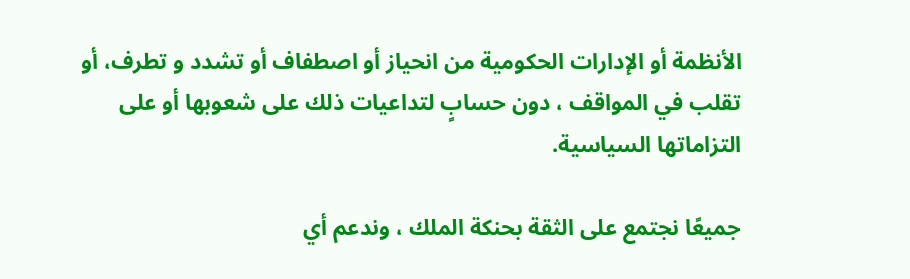الأنظمة أو الإدارات الحكومية من انحياز أو اصطفاف أو تشدد و تطرف، أو تقلب في المواقف ، دون حسابٍ لتداعيات ذلك على شعوبها أو على التزاماتها السياسية.

جميعًا نجتمع على الثقة بحنكة الملك ، وندعم أي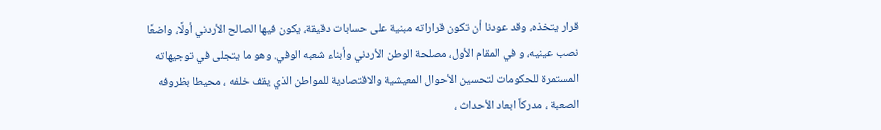قرار يتخذه، وقد عودنا أن تكون قراراته مبنية على حسابات دقيقة، يكون فيها الصالح الأردني أولًا، واضعًا نصب عينيه، و في المقام الأول، مصلحة الوطن الأردني وأبناء شعبه الوفي. وهو ما يتجلى في توجيهاته المستمرة للحكومات لتحسين الأحوال المعيشية والاقتصادية للمواطن الذي يقف خلفه ، محيطا بظروفه الصعبة ، مدركاً ابعاد الأحداث ،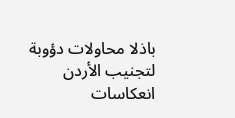باذلا محاولات دؤوبة لتجنيب الأردن انعكاسات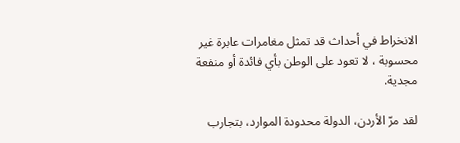الانخراط في أحداث قد تمثل مغامرات عابرة غير محسوبة ، لا تعود على الوطن بأي فائدة أو منفعة مجدية.

لقد مرّ الأردن، الدولة محدودة الموارد، بتجارب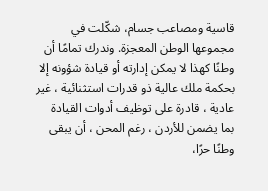قاسية ومصاعب جسام، شكّلت في مجموعها الوطن المعجزة. وندرك تمامًا أن وطنًا كهذا لا يمكن إدارته أو قيادة شؤونه إلا بحكمة ملك عالية ذو قدرات استثنائية ، غير عادية ، قادرة على توظيف أدوات القيادة بما يضمن للأردن ، رغم المحن ، أن يبقى وطنًا حرًا،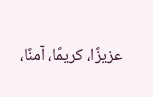عزيزًا، كريمًا، آمنًا،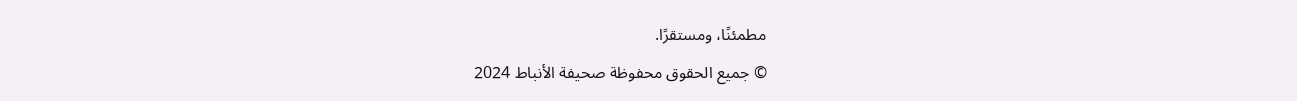مطمئنًا، ومستقرًا.
© جميع الحقوق محفوظة صحيفة الأنباط 2024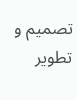تصميم و تطوير